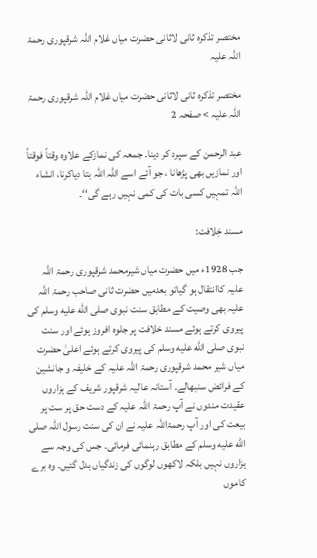مختصر تذکرہ ثانی لاثانی حضرت میاں غلام اللہ شرقپوری رحمۃ اللہ علیہ

مختصر تذکرہ ثانی لاثانی حضرت میاں غلام اللہ شرقپوری رحمۃ اللہ علیہ > صفحہ 2

عبد الرحمن کے سپرد کر دینا۔ جمعہ کی نمازکے علاوہ وقتاً فوقتاً اور نمازیں بھی پڑھانا ، جو آئے اسے اللہ اللہ بتا دیاکرنا، انشاء اللہ تمہیں کسی بات کی کمی نہیں رہے گی‘‘۔

مسند خِلافت:

جب 1928ء میں حضرت میاں شیرمحمد شرقپوری رحمۃ اللہ علیہ کاانتقال ہو گیاتو بعدمیں حضرت ثانی صاحب رحمۃ اللہ علیہ بھی وصیت کے مطابق سنت نبوی صلى الله عليه وسلم کی پیروی کرتے ہوئے مسند خلافت پر جلوہ افروز ہوئے اور سنت نبوی صلى الله عليه وسلم کی پیروی کرتے ہوئے اعلیٰ حضرت میاں شیر محمد شرقپوری رحمۃ اللہ علیہ کے خلیفہ و جانشین کے فرائض سنبھالے۔ آستانہ عالیہ شرقپور شریف کے ہزاروں عقیدت مندوں نے آپ رحمۃ اللہ علیہ کے دست حق پر ست پر بیعت کی اور آپ رحمۃاللہ علیہ نے ان کی سنت رسول اللہ صلى الله عليه وسلم کے مطابق رہنمائی فرمائی۔ جس کی وجہ سے ہزاروں نہیں بلکہ لاکھوں لوگوں کی زندگیاں بدل گئیں۔ وہ برے کاموں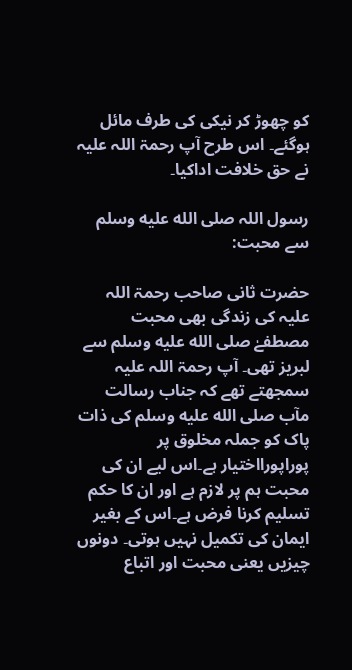کو چھوڑ کر نیکی کی طرف مائل ہوگئے۔ اس طرح آپ رحمۃ اللہ علیہ نے حق خلافت اداکیا۔

رسول اللہ صلى الله عليه وسلم سے محبت:

حضرت ثانی صاحب رحمۃ اللہ علیہ کی زندگی بھی محبت مصطفےٰ صلى الله عليه وسلم سے لبریز تھی۔ آپ رحمۃ اللہ علیہ سمجھتے تھے کہ جناب رسالت مآب صلى الله عليه وسلم کی ذات پاک کو جملہ مخلوق پر پوراپورااختیار ہے۔اس لیے ان کی محبت ہم پر لازم ہے اور ان کا حکم تسلیم کرنا فرض ہے۔اس کے بغیر ایمان کی تکمیل نہیں ہوتی۔ دونوں چیزیں یعنی محبت اور اتباع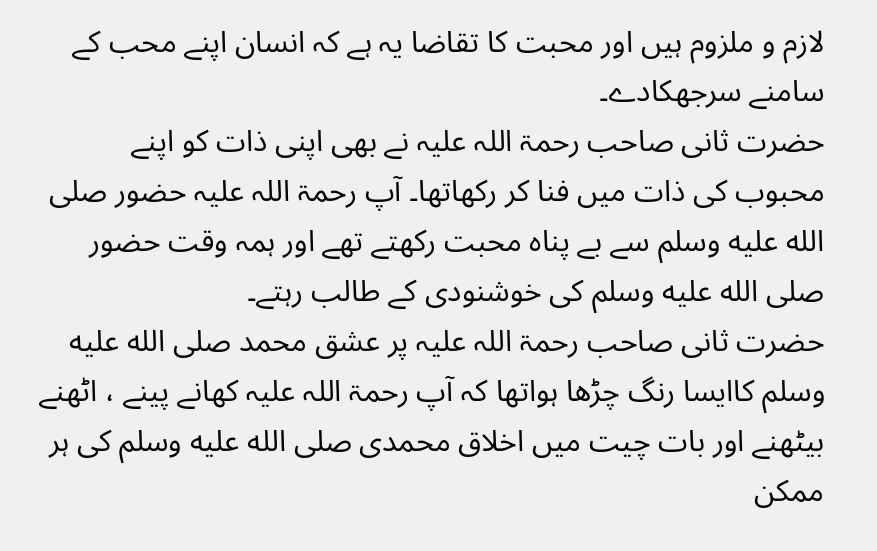لازم و ملزوم ہیں اور محبت کا تقاضا یہ ہے کہ انسان اپنے محب کے سامنے سرجھکادے۔
حضرت ثانی صاحب رحمۃ اللہ علیہ نے بھی اپنی ذات کو اپنے محبوب کی ذات میں فنا کر رکھاتھا۔ آپ رحمۃ اللہ علیہ حضور صلى الله عليه وسلم سے بے پناہ محبت رکھتے تھے اور ہمہ وقت حضور صلى الله عليه وسلم کی خوشنودی کے طالب رہتے۔
حضرت ثانی صاحب رحمۃ اللہ علیہ پر عشق محمد صلى الله عليه وسلم کاایسا رنگ چڑھا ہواتھا کہ آپ رحمۃ اللہ علیہ کھانے پینے ، اٹھنے بیٹھنے اور بات چیت میں اخلاق محمدی صلى الله عليه وسلم کی ہر ممکن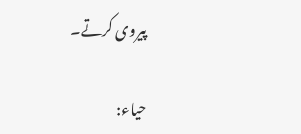پیروی کرتے۔

حیاء: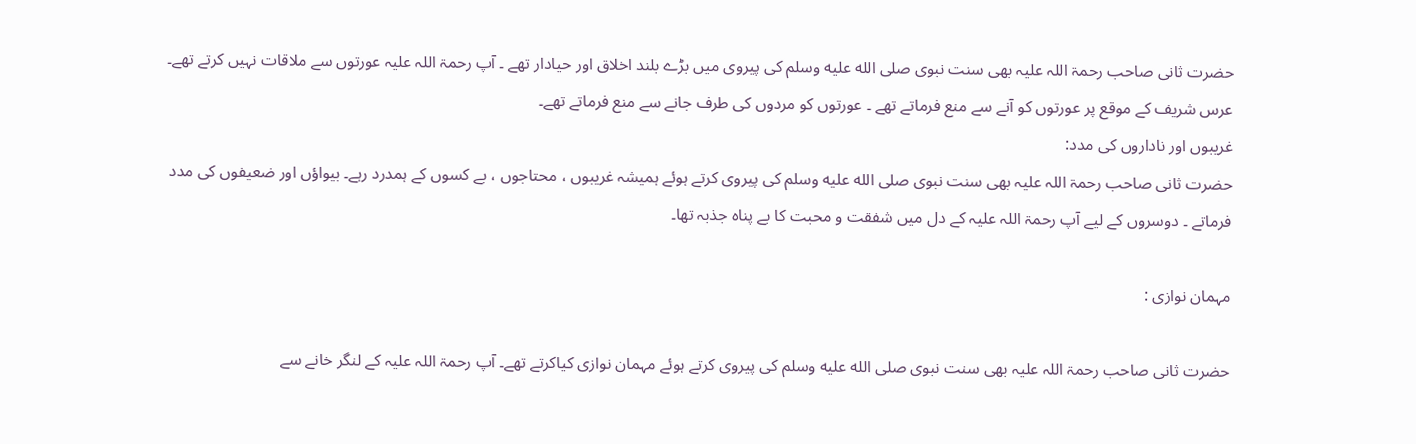حضرت ثانی صاحب رحمۃ اللہ علیہ بھی سنت نبوی صلى الله عليه وسلم کی پیروی میں بڑے بلند اخلاق اور حیادار تھے ۔ آپ رحمۃ اللہ علیہ عورتوں سے ملاقات نہیں کرتے تھے۔ عرس شریف کے موقع پر عورتوں کو آنے سے منع فرماتے تھے ۔ عورتوں کو مردوں کی طرف جانے سے منع فرماتے تھے۔
غریبوں اور ناداروں کی مدد:
حضرت ثانی صاحب رحمۃ اللہ علیہ بھی سنت نبوی صلى الله عليه وسلم کی پیروی کرتے ہوئے ہمیشہ غریبوں ، محتاجوں ، بے کسوں کے ہمدرد رہے۔ بیواؤں اور ضعیفوں کی مدد فرماتے ۔ دوسروں کے لیے آپ رحمۃ اللہ علیہ کے دل میں شفقت و محبت کا بے پناہ جذبہ تھا۔

مہمان نوازی :

حضرت ثانی صاحب رحمۃ اللہ علیہ بھی سنت نبوی صلى الله عليه وسلم کی پیروی کرتے ہوئے مہمان نوازی کیاکرتے تھے۔ آپ رحمۃ اللہ علیہ کے لنگر خانے سے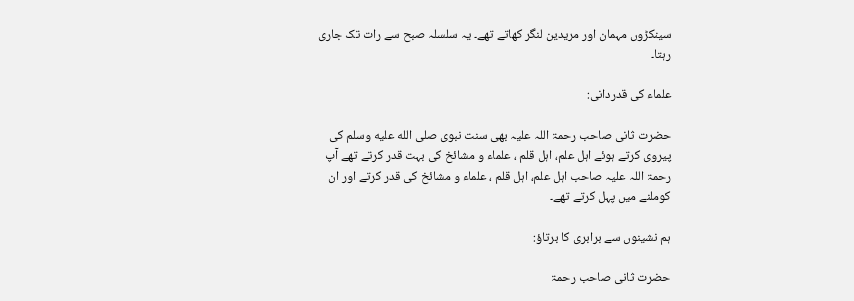سینکڑوں مہمان اور مریدین لنگر کھاتے تھے۔ یہ سلسلہ صبح سے رات تک جاری رہتا۔

علماء کی قدردانی:

حضرت ثانی صاحب رحمۃ اللہ علیہ بھی سنت نبوی صلى الله عليه وسلم کی پیروی کرتے ہوئے اہل علم، اہل قلم ، علماء و مشائخ کی بہت قدر کرتے تھے آپ رحمۃ اللہ علیہ صاحب اہل علم، اہل قلم ، علماء و مشائخ کی قدر کرتے اور ان کوملنے میں پہل کرتے تھے۔

ہم نشینوں سے برابری کا برتاؤ:

حضرت ثانی صاحب رحمۃ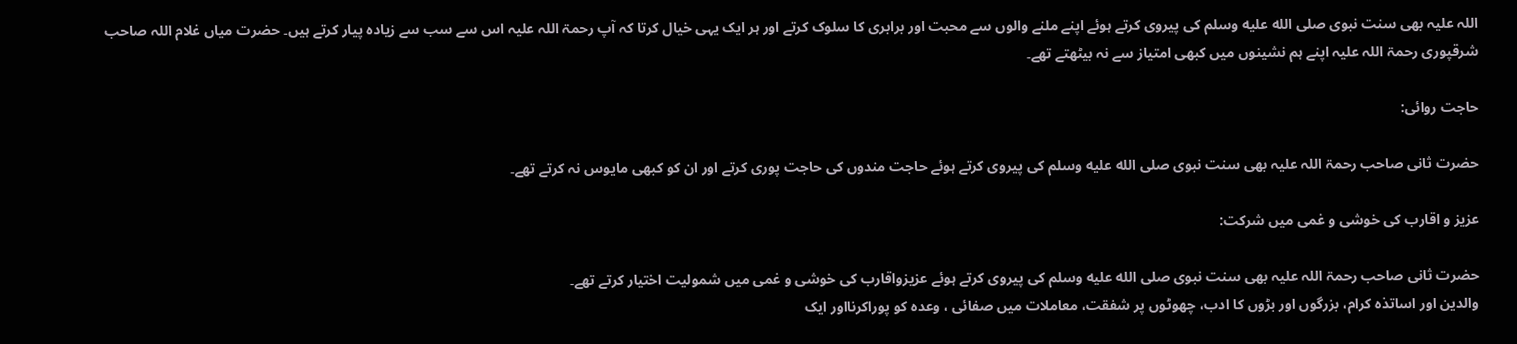اللہ علیہ بھی سنت نبوی صلى الله عليه وسلم کی پیروی کرتے ہوئے اپنے ملنے والوں سے محبت اور برابری کا سلوک کرتے اور ہر ایک یہی خیال کرتا کہ آپ رحمۃ اللہ علیہ اس سے سب سے زیادہ پیار کرتے ہیں۔ حضرت میاں غلام اللہ صاحب شرقپوری رحمۃ اللہ علیہ اپنے ہم نشینوں میں کبھی امتیاز سے نہ بیٹھتے تھے۔

حاجت روائی:

حضرت ثانی صاحب رحمۃ اللہ علیہ بھی سنت نبوی صلى الله عليه وسلم کی پیروی کرتے ہوئے حاجت مندوں کی حاجت پوری کرتے اور ان کو کبھی مایوس نہ کرتے تھے۔

عزیز و اقارب کی خوشی و غمی میں شرکت:

حضرت ثانی صاحب رحمۃ اللہ علیہ بھی سنت نبوی صلى الله عليه وسلم کی پیروی کرتے ہوئے عزیزواقارب کی خوشی و غمی میں شمولیت اختیار کرتے تھے۔
والدین اور اساتذہ کرام، بزرگوں اور بڑوں کا ادب، چھوٹوں پر شفقت، معاملات میں صفائی ، وعدہ کو پوراکرنااور ایک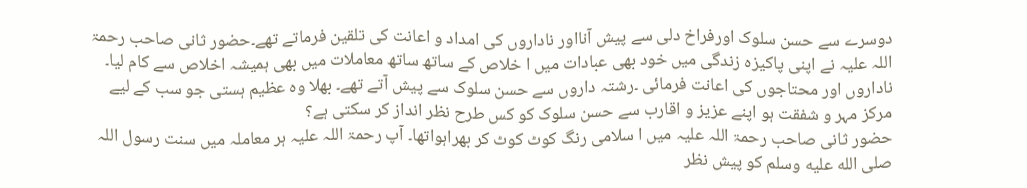دوسرے سے حسن سلوک اورفراخ دلی سے پیش آنااور ناداروں کی امداد و اعانت کی تلقین فرماتے تھے۔حضور ثانی صاحب رحمۃ اللہ علیہ نے اپنی پاکیزہ زندگی میں خود بھی عبادات میں ا خلاص کے ساتھ ساتھ معاملات میں بھی ہمیشہ اخلاص سے کام لیا۔ ناداروں اور محتاجوں کی اعانت فرمائی ۔رشتہ داروں سے حسن سلوک سے پیش آتے تھے۔ بھلا وہ عظیم ہستی جو سب کے لیے مرکز مہر و شفقت ہو اپنے عزیز و اقارب سے حسن سلوک کو کس طرح نظر انداز کر سکتی ہے؟
حضور ثانی صاحب رحمۃ اللہ علیہ میں ا سلامی رنگ کوٹ کوٹ کر بھراہواتھا۔ آپ رحمۃ اللہ علیہ ہر معاملہ میں سنت رسول اللہ صلى الله عليه وسلم کو پیش نظر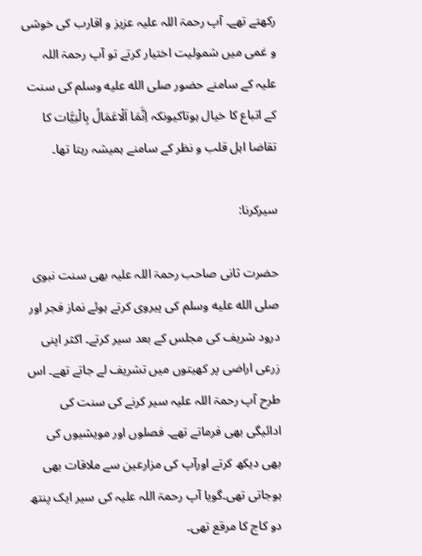رکھتے تھے۔ آپ رحمۃ اللہ علیہ عزیز و اقارب کی خوشی و غمی میں شمولیت اختیار کرتے تو آپ رحمۃ اللہ علیہ کے سامنے حضور صلى الله عليه وسلم کی سنت کے اتباع کا خیال ہوتاکیونکہ اِنَّمَا اَلْاعَمَالُ بِالْنِیَّات کا تقاضا اہل قلب و نظر کے سامنے ہمیشہ رہتا تھا۔

سیرکرنا:

حضرت ثانی صاحب رحمۃ اللہ علیہ بھی سنت نبوی صلى الله عليه وسلم کی پیروی کرتے ہوئے نماز فجر اور درود شریف کی مجلس کے بعد سیر کرتے۔ اکثر اپنی زرعی اراضی پر کھیتوں میں تشریف لے جاتے تھے۔ اس طرح آپ رحمۃ اللہ علیہ سیر کرنے کی سنت کی ادائیگی بھی فرماتے تھے۔ فصلوں اور مویشیوں کی بھی دیکھ کرتے اورآپ کی مزارعین سے ملاقات بھی ہوجاتی تھی۔گویا آپ رحمۃ اللہ علیہ کی سیر ایک پنتھ دو کاج کا مرقع تھی۔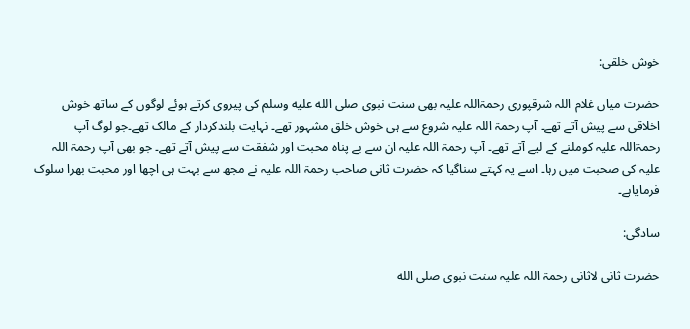خوش خلقی:

حضرت میاں غلام اللہ شرقپوری رحمۃاللہ علیہ بھی سنت نبوی صلى الله عليه وسلم کی پیروی کرتے ہوئے لوگوں کے ساتھ خوش اخلاقی سے پیش آتے تھے۔ آپ رحمۃ اللہ علیہ شروع سے ہی خوش خلق مشہور تھے۔ نہایت بلندکردار کے مالک تھے۔جو لوگ آپ رحمۃاللہ علیہ کوملنے کے لیے آتے تھے۔ آپ رحمۃ اللہ علیہ ان سے بے پناہ محبت اور شفقت سے پیش آتے تھے۔ جو بھی آپ رحمۃ اللہ علیہ کی صحبت میں رہا۔ اسے یہ کہتے سناگیا کہ حضرت ثانی صاحب رحمۃ اللہ علیہ نے مجھ سے بہت ہی اچھا اور محبت بھرا سلوک فرمایاہے۔

سادگی:

حضرت ثانی لاثانی رحمۃ اللہ علیہ سنت نبوی صلى الله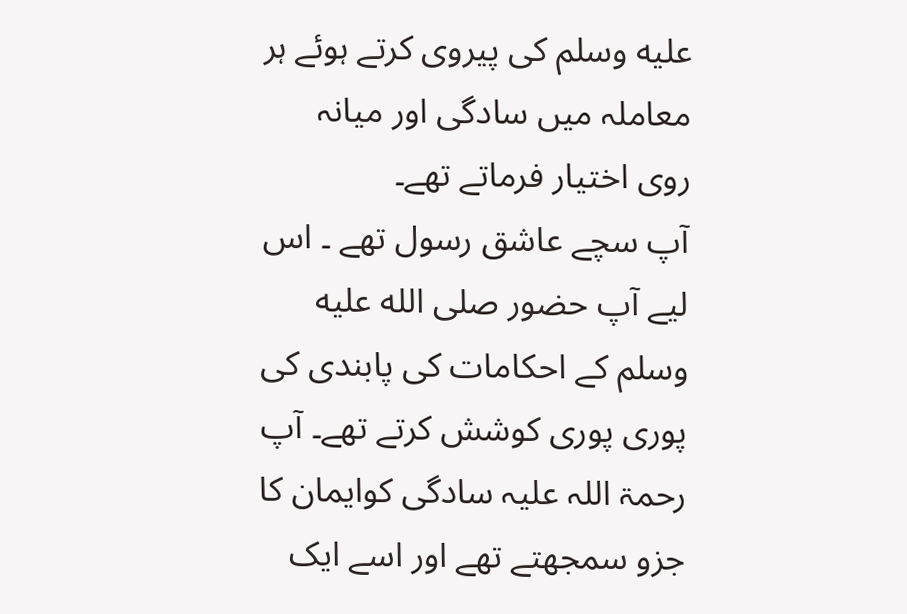عليه وسلم کی پیروی کرتے ہوئے ہر معاملہ میں سادگی اور میانہ روی اختیار فرماتے تھے۔
آپ سچے عاشق رسول تھے ۔ اس لیے آپ حضور صلى الله عليه وسلم کے احکامات کی پابندی کی پوری پوری کوشش کرتے تھے۔ آپ رحمۃ اللہ علیہ سادگی کوایمان کا جزو سمجھتے تھے اور اسے ایک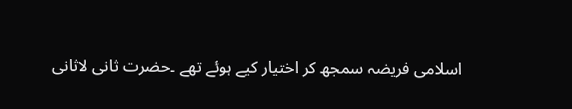اسلامی فریضہ سمجھ کر اختیار کیے ہوئے تھے ۔حضرت ثانی لاثانی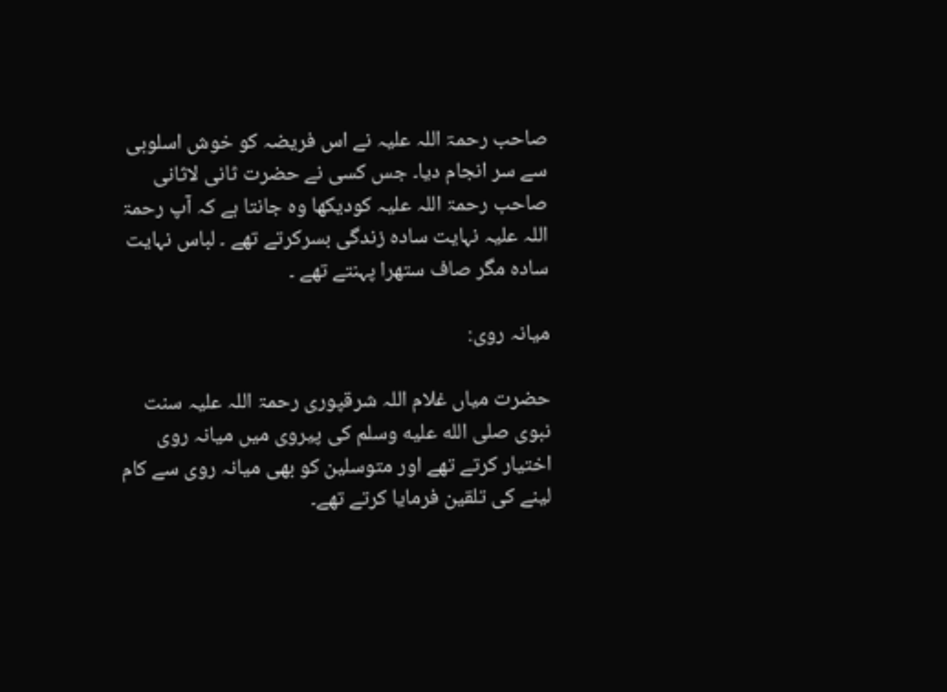صاحب رحمۃ اللہ علیہ نے اس فریضہ کو خوش اسلوبی سے سر انجام دیا۔ جس کسی نے حضرت ثانی لاثانی صاحب رحمۃ اللہ علیہ کودیکھا وہ جانتا ہے کہ آپ رحمۃ اللہ علیہ نہایت سادہ زندگی بسرکرتے تھے ۔ لباس نہایت سادہ مگر صاف ستھرا پہنتے تھے ۔

میانہ روی:

حضرت میاں غلام اللہ شرقپوری رحمۃ اللہ علیہ سنت نبوی صلى الله عليه وسلم کی پیروی میں میانہ روی اختیار کرتے تھے اور متوسلین کو بھی میانہ روی سے کام لینے کی تلقین فرمایا کرتے تھے۔